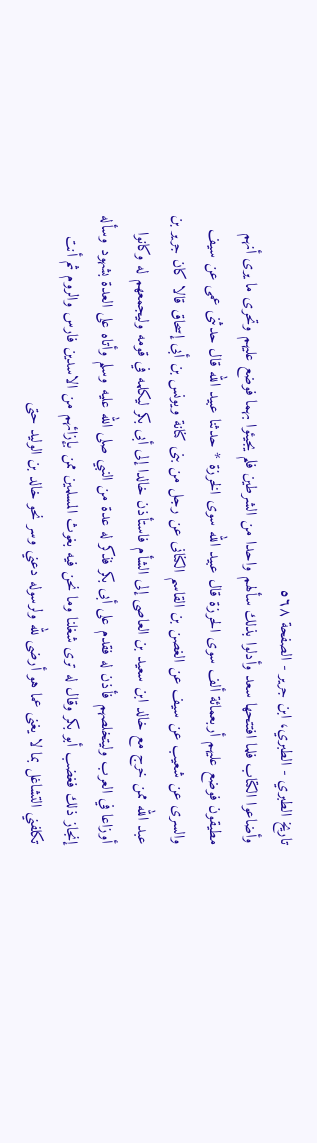تاريخ الطبري - الطبري، ابن جرير - الصفحة ٥٦٨
وأضاعوا الكتاب فلما افتتحها سعد وأدلوا بذلك سألهم واحدا من الشرطين فلم يجيئوا بهما فوضع عليهم وتحرى ما يرى أنهم مطيقون فوضع عليهم أربعمائة ألف سوى الحرزة قال عبيد الله سوى الخرزة * حدثنا عبيد الله قال حدثنى عمى عن سيف والسرى عن شعيب عن سيف عن الغصن بن القاسم الكنانى عن رجل من بنى كنانة ويونس بن أبى إسحاق قالا كان جرير بن عبد الله ممن خرج مع خالد ابن سعيد بن العاصى إلى الشأم فاستأذن خالدا إلى أبى بكر ليكلمه في قومه وليجمعهم له وكانوا أوزاعا في العرب وليتخلصهم فأذن له فقدم على أبى بكر فذكر له عدة من النبي صلى الله عليه وسلم وأتاه على العدة بشهود وسأله إنجاز ذلك فغضب أبو بكر وقال له ترى شغلنا وما نحن فيه بغوث المسلمين ممن بإزائهم من الاسدين فارس والروم ثم أنت تكلفني التشاغل بما لا يغنى عما هو أرضى لله ولرسوله دعني وسر نحو خالد بن الوليد حتى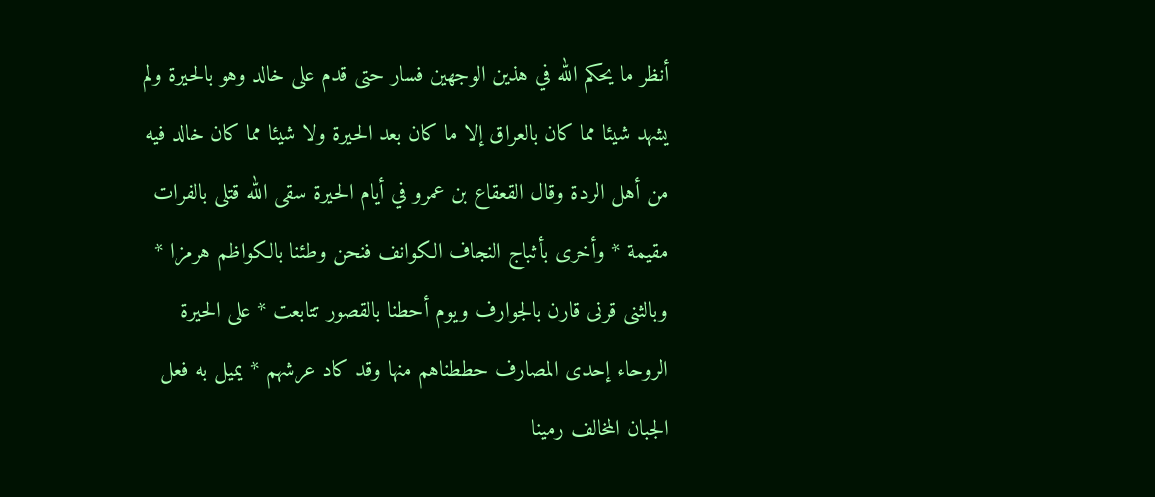أنظر ما يحكم الله في هذين الوجهين فسار حتى قدم على خالد وهو بالحيرة ولم يشهد شيئا مما كان بالعراق إلا ما كان بعد الحيرة ولا شيئا مما كان خالد فيه من أهل الردة وقال القعقاع بن عمرو في أيام الحيرة سقى الله قتلى بالفرات مقيمة * وأخرى بأثباج النجاف الكوانف فنحن وطئنا بالكواظم هرمزا * وبالثنى قرنى قارن بالجوارف ويوم أحطنا بالقصور تتابعت * على الحيرة الروحاء إحدى المصارف حططناهم منها وقد كاد عرشهم * يميل به فعل الجبان المخالف رمينا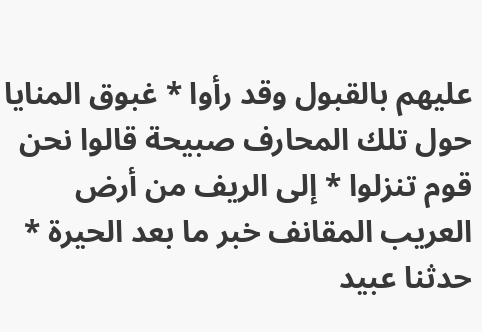عليهم بالقبول وقد رأوا * غبوق المنايا حول تلك المحارف صبيحة قالوا نحن قوم تنزلوا * إلى الريف من أرض العريب المقانف خبر ما بعد الحيرة * حدثنا عبيد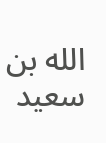الله بن سعيد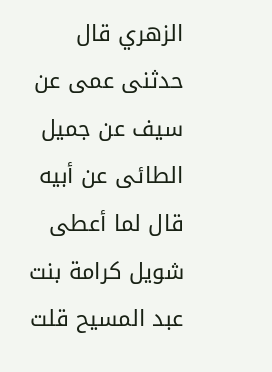الزهري قال حدثنى عمى عن سيف عن جميل الطائى عن أبيه قال لما أعطى شويل كرامة بنت عبد المسيح قلت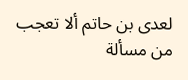لعدى بن حاتم ألا تعجب من مسألة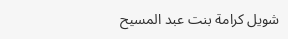شويل كرامة بنت عبد المسيح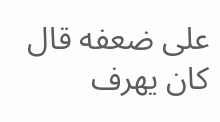على ضعفه قال كان يهرف